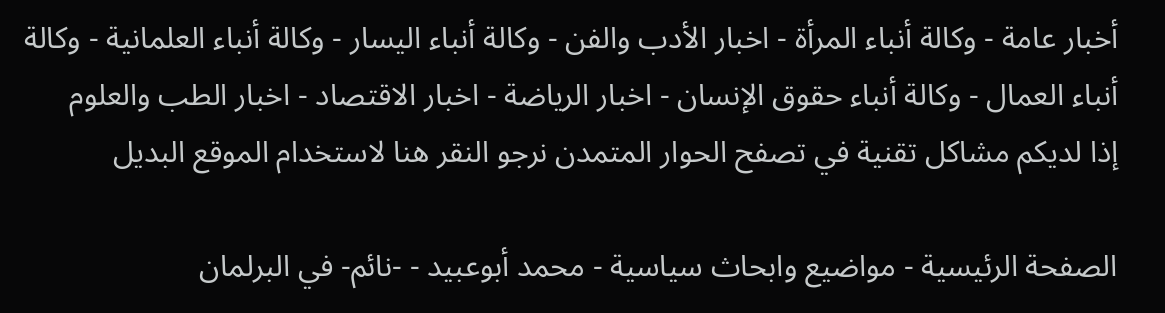أخبار عامة - وكالة أنباء المرأة - اخبار الأدب والفن - وكالة أنباء اليسار - وكالة أنباء العلمانية - وكالة أنباء العمال - وكالة أنباء حقوق الإنسان - اخبار الرياضة - اخبار الاقتصاد - اخبار الطب والعلوم
إذا لديكم مشاكل تقنية في تصفح الحوار المتمدن نرجو النقر هنا لاستخدام الموقع البديل

الصفحة الرئيسية - مواضيع وابحاث سياسية - محمد أبوعبيد - -نائم- في البرلمان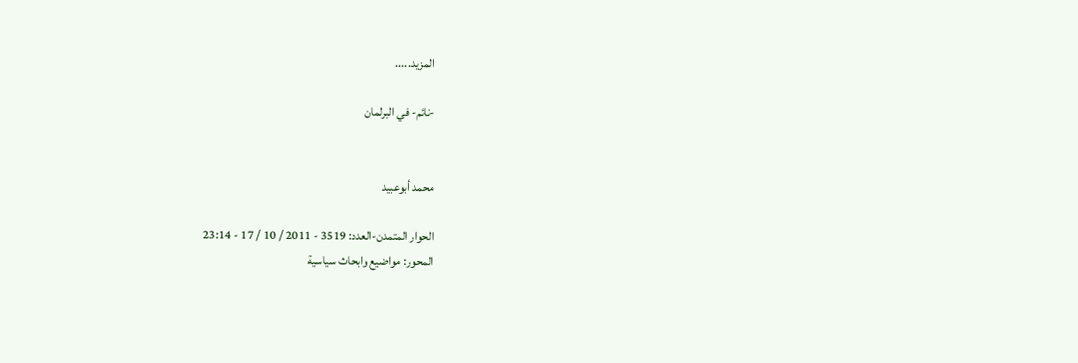المزيد.....

-نائم- في البرلمان


محمد أبوعبيد

الحوار المتمدن-العدد: 3519 - 2011 / 10 / 17 - 23:14
المحور: مواضيع وابحاث سياسية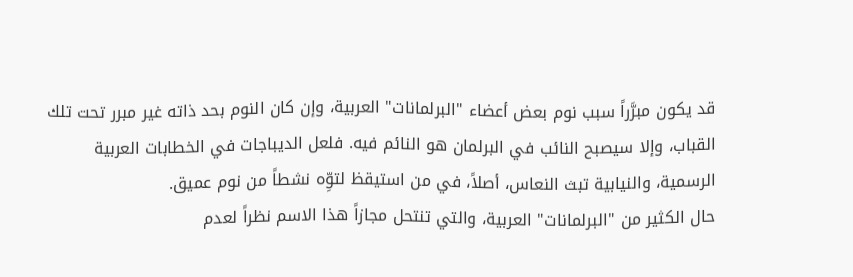قد يكون مبرَّراً سبب نوم بعض أعضاء "البرلمانات" العربية، وإن كان النوم بحد ذاته غير مبرر تحت تلك القباب، وإلا سيصبح النائب في البرلمان هو النائم فيه. فلعل الديباجات في الخطابات العربية الرسمية، والنيابية تبث النعاس، أصلاً، في من استيقظ لتوِّه نشطاً من نوم عميق.
حال الكثير من "البرلمانات" العربية، والتي تنتحل مجازاً هذا الاسم نظراً لعدم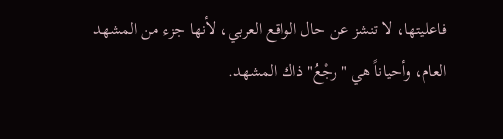فاعليتها، لا تنشز عن حال الواقع العربي، لأنها جزء من المشهد العام، وأحياناً هي "رجْعُ" ذاك المشهد.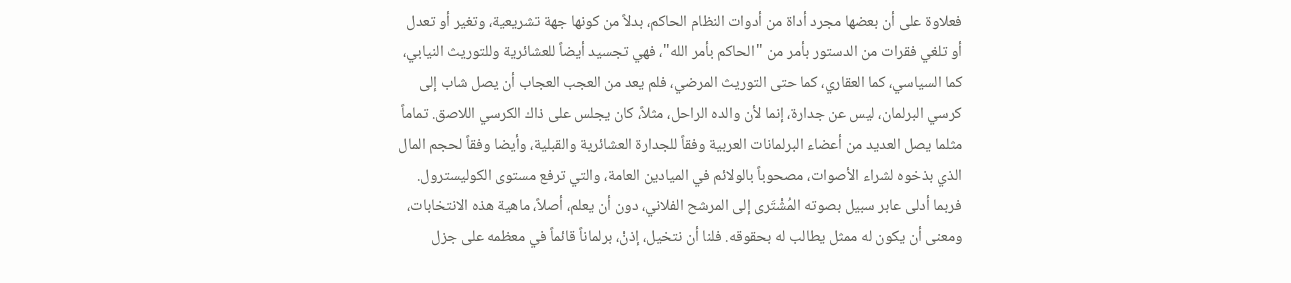فعلاوة على أن بعضها مجرد أداة من أدوات النظام الحاكم، بدلاً من كونها جهة تشريعية، وتغير أو تعدل أو تلغي فقرات من الدستور بأمر من "الحاكم بأمر الله"، فهي تجسيد أيضاً للعشائرية وللتوريث النيابي، كما السياسي، كما العقاري، كما حتى التوريث المرضي، فلم يعد من العجب العجاب أن يصل شاب إلى كرسي البرلمان، ليس عن جدارة، إنما لأن والده الراحل، مثلاً، كان يجلس على ذاك الكرسي اللاصق. تماماً مثلما يصل العديد من أعضاء البرلمانات العربية وفقاً للجدارة العشائرية والقبلية، وأيضا وفقاً لحجم المال الذي بذخوه لشراء الأصوات، مصحوباً بالولائم في الميادين العامة، والتي ترفع مستوى الكوليسترول. فربما أدلى عابر سبيل بصوته المُشْتَرى إلى المرشح الفلاني، دون أن يعلم، أصلاً، ماهية هذه الانتخابات، ومعنى أن يكون له ممثل يطالب له بحقوقه. فلنا أن نتخيل، إذنْ، برلماناً قائماً في معظمه على جزل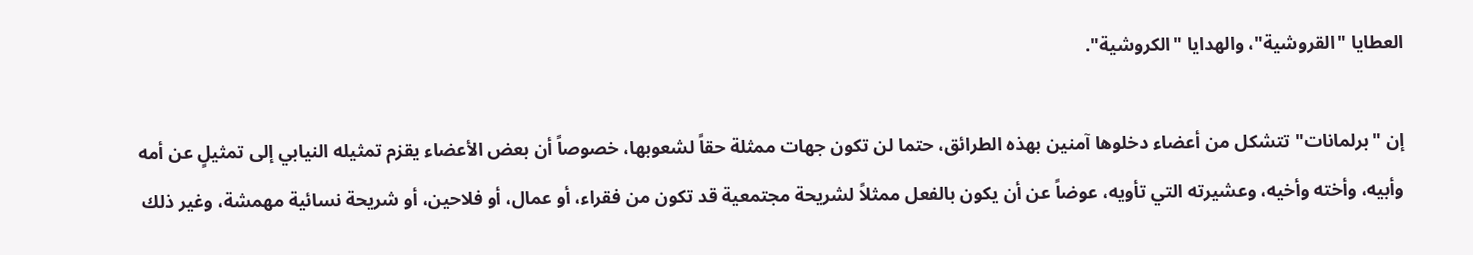العطايا "القروشية"، والهدايا "الكروشية".

إن "برلمانات" تتشكل من أعضاء دخلوها آمنين بهذه الطرائق، حتما لن تكون جهات ممثلة حقاً لشعوبها، خصوصاً أن بعض الأعضاء يقزم تمثيله النيابي إلى تمثيلٍ عن أمه وأبيه، وأخته وأخيه، وعشيرته التي تأويه، عوضاً عن أن يكون بالفعل ممثلاً لشريحة مجتمعية قد تكون من فقراء، أو عمال، أو فلاحين، أو شريحة نسائية مهمشة، وغير ذلك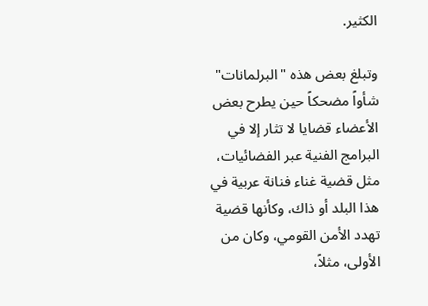الكثير.

وتبلغ بعض هذه "البرلمانات" شأواً مضحكاً حين يطرح بعض الأعضاء قضايا لا تثار إلا في البرامج الفنية عبر الفضائيات، مثل قضية غناء فنانة عربية في هذا البلد أو ذاك، وكأنها قضية تهدد الأمن القومي، وكان من الأولى، مثلاً،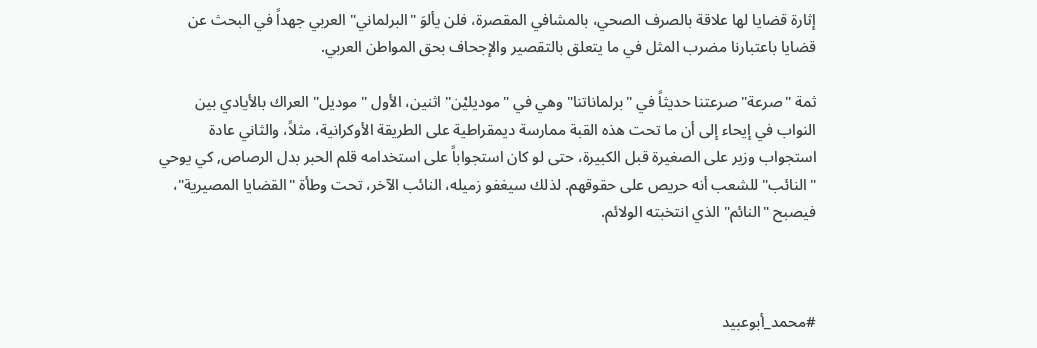إثارة قضايا لها علاقة بالصرف الصحي، بالمشافي المقصرة، فلن يألوَ "البرلماني" العربي جهداً في البحث عن قضايا باعتبارنا مضرب المثل في ما يتعلق بالتقصير والإجحاف بحق المواطن العربي.

ثمة "صرعة" صرعتنا حديثاً في "برلماناتنا" وهي في "موديليْن" اثنين، الأول "موديل" العراك بالأيادي بين النواب في إيحاء إلى أن ما تحت هذه القبة ممارسة ديمقراطية على الطريقة الأوكرانية، مثلاً، والثاني عادة استجواب وزير على الصغيرة قبل الكبيرة، حتى لو كان استجواباً على استخدامه قلم الحبر بدل الرصاص, كي يوحي "النائب" للشعب أنه حريص على حقوقهم. لذلك سيغفو زميله، النائب الآخر، تحت وطأة "القضايا المصيرية"، فيصبح "النائم" الذي انتخبته الولائم.



#محمد_أبوعبيد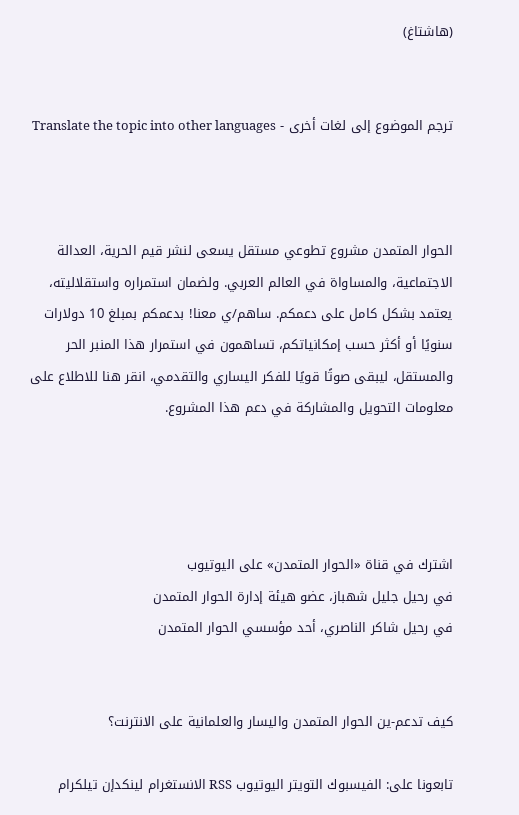(هاشتاغ)


ترجم الموضوع إلى لغات أخرى - Translate the topic into other languages



الحوار المتمدن مشروع تطوعي مستقل يسعى لنشر قيم الحرية، العدالة الاجتماعية، والمساواة في العالم العربي. ولضمان استمراره واستقلاليته، يعتمد بشكل كامل على دعمكم. ساهم/ي معنا! بدعمكم بمبلغ 10 دولارات سنويًا أو أكثر حسب إمكانياتكم، تساهمون في استمرار هذا المنبر الحر والمستقل، ليبقى صوتًا قويًا للفكر اليساري والتقدمي، انقر هنا للاطلاع على معلومات التحويل والمشاركة في دعم هذا المشروع.




اشترك في قناة «الحوار المتمدن» على اليوتيوب
في رحيل جليل شهباز، عضو هيئة إدارة الحوار المتمدن
في رحيل شاكر الناصري، أحد مؤسسي الحوار المتمدن


كيف تدعم-ين الحوار المتمدن واليسار والعلمانية على الانترنت؟

تابعونا على: الفيسبوك التويتر اليوتيوب RSS الانستغرام لينكدإن تيلكرام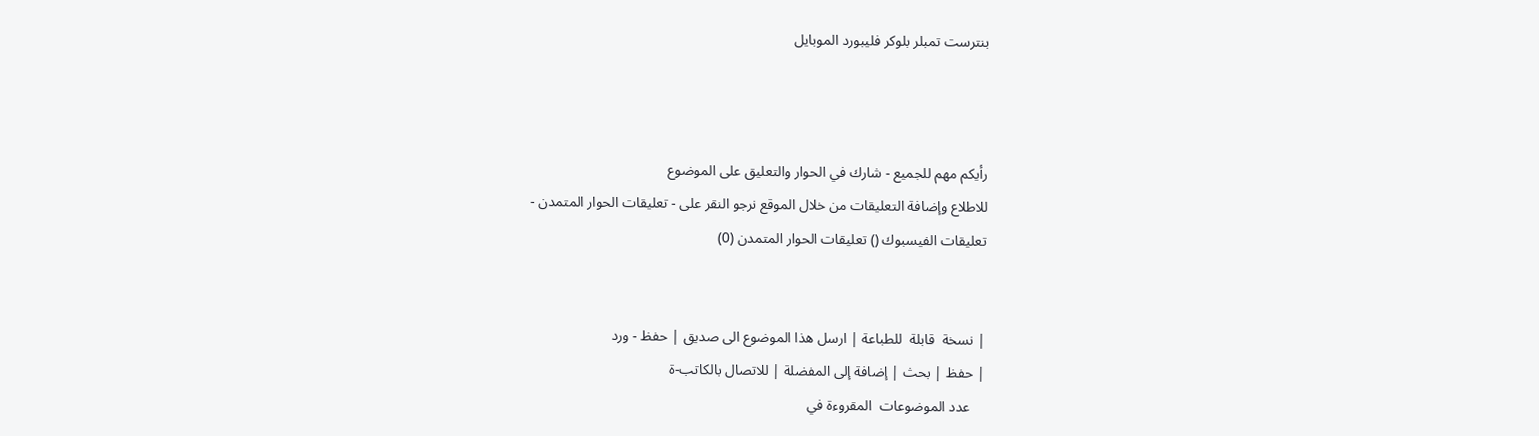بنترست تمبلر بلوكر فليبورد الموبايل



رأيكم مهم للجميع - شارك في الحوار والتعليق على الموضوع
للاطلاع وإضافة التعليقات من خلال الموقع نرجو النقر على - تعليقات الحوار المتمدن -
تعليقات الفيسبوك () تعليقات الحوار المتمدن (0)


| نسخة  قابلة  للطباعة | ارسل هذا الموضوع الى صديق | حفظ - ورد
| حفظ | بحث | إضافة إلى المفضلة | للاتصال بالكاتب-ة
    عدد الموضوعات  المقروءة في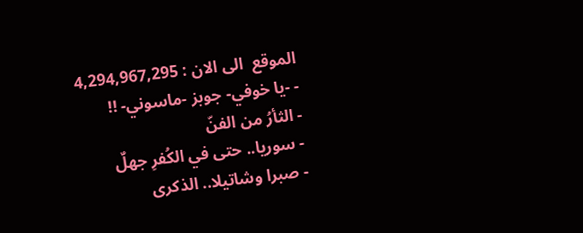الموقع  الى الان : 4,294,967,295
- -يا خوفي- جوبز -ماسوني- !!
- الثأرُ من الفنّ
- سوريا.. حتى في الكُفرِ جهلٌ
- صبرا وشاتيلا.. الذكرى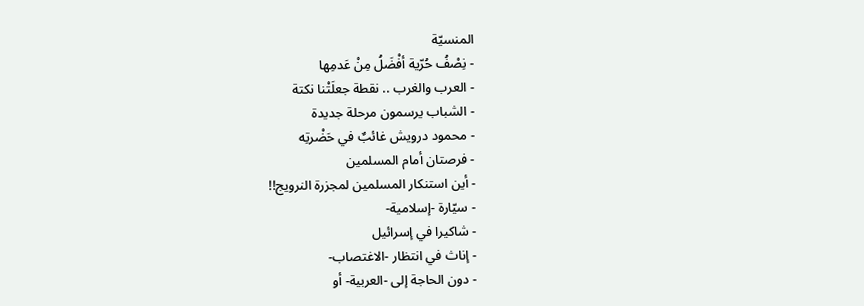المنسيّة
- نِصْفُ حُرّية أفْضَلُ مِنْ عَدمِها
- العرب والغرب .. نقطة جعلَتْنا نكتة
- الشباب يرسمون مرحلة جديدة
- محمود درويش غائبٌ في حَضْرتِه
- فرصتان أمام المسلمين
- أين استنكار المسلمين لمجزرة النرويج!!
- سيّارة -إسلامية-
- شاكيرا في إسرائيل
- إناث في انتظار -الاغتصاب-
- دون الحاجة إلى -العربية- أو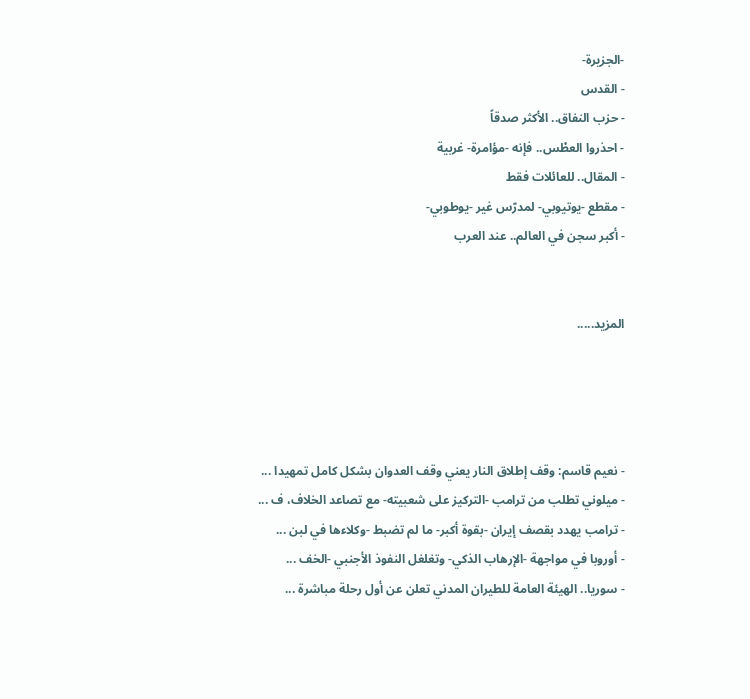-الجزيرة-
- القدس
- حزب النفاق.. الأكثر صدقاً
- احذروا العطْس.. فإنه -مؤامرة- غربية
- المقال.. للعائلات فقط
- مقطع -يوتيوبي- لمدرّس غير -يوطوبي-
- أكبر سجن في العالم.. عند العرب


المزيد.....




- نعيم قاسم: وقف إطلاق النار يعني وقف العدوان بشكل كامل تمهيدا ...
- ميلوني تطلب من ترامب -التركيز على شعبيته- مع تصاعد الخلاف، ف ...
- ترامب يهدد بقصف إيران -بقوة أكبر- ما لم تضبط -وكلاءها في لبن ...
- أوروبا في مواجهة -الإرهاب الذكي- وتغلغل النفوذ الأجنبي -الخف ...
- سوريا.. الهيئة العامة للطيران المدني تعلن عن أول رحلة مباشرة ...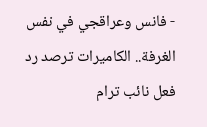- فانس وعراقجي في نفس الغرفة.. الكاميرات ترصد رد فعل نائب ترام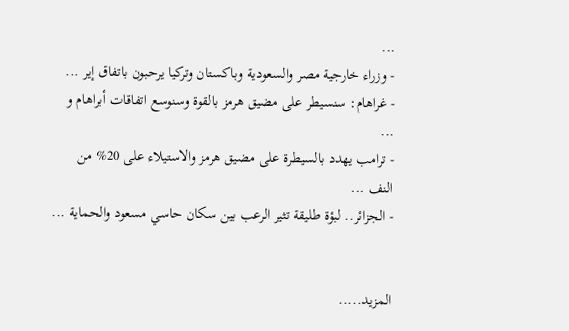...
- وزراء خارجية مصر والسعودية وباكستان وتركيا يرحبون باتفاق إير ...
- غراهام: سنسيطر على مضيق هرمز بالقوة وسنوسع اتفاقات أبراهام و ...
- ترامب يهدد بالسيطرة على مضيق هرمز والاستيلاء على 20% من النف ...
- الجزائر.. لبؤة طليقة تثير الرعب بين سكان حاسي مسعود والحماية ...


المزيد.....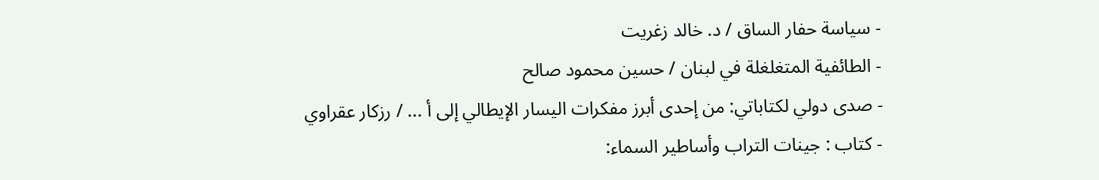- سياسة حفار الساق / د. خالد زغريت
- الطائفية المتغلغلة في لبنان / حسين محمود صالح
- صدى دولي لكتاباتي: من إحدى أبرز مفكرات اليسار الإيطالي إلى أ ... / رزكار عقراوي
- كتاب : جينات التراب وأساطير السماء: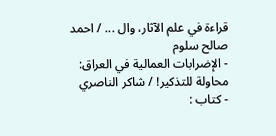قراءة في علم الآثار، وال ... / احمد صالح سلوم
- الإضرابات العمالية في العراق: محاولة للتذكير! / شاكر الناصري
- كتاب :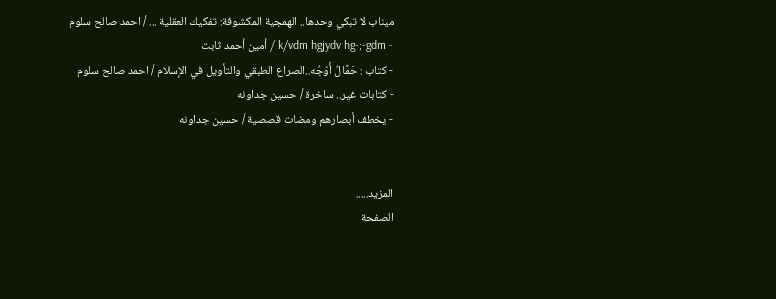ميناب لا تبكي وحدها.. الهمجية المكشوفة: تفكيك العقلية ... / احمد صالح سلوم
- k/vdm hgjydv hg-;-gdm / أمين أحمد ثابت
- كتاب : حَمَّالُ أَوْجُه..الصراع الطبقي والتأويل في الإسلام / احمد صالح سلوم
- كتابات غير.. ساخرة / حسين جداونه
- يخطف أبصارهم ومضات قصصية / حسين جداونه


المزيد.....
الصفحة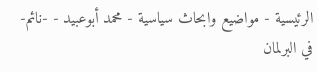الرئيسية - مواضيع وابحاث سياسية - محمد أبوعبيد - -نائم- في البرلمان